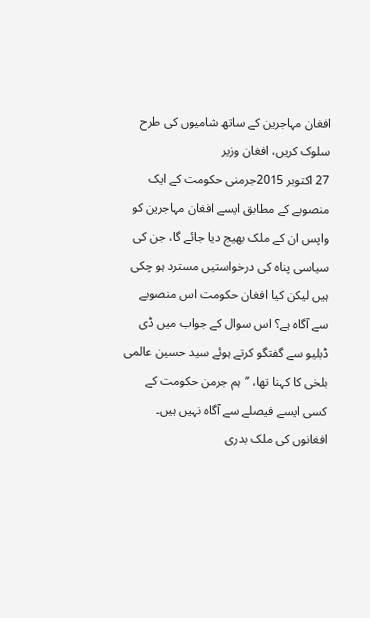افغان مہاجرین کے ساتھ شامیوں کی طرح سلوک کریں، افغان وزیر
27 اکتوبر 2015جرمنی حکومت کے ایک منصوبے کے مطابق ایسے افغان مہاجرین کو واپس ان کے ملک بھیج دیا جائے گا، جن کی سیاسی پناہ کی درخواستیں مسترد ہو چکی ہیں لیکن کیا افغان حکومت اس منصوبے سے آگاہ ہے؟ اس سوال کے جواب میں ڈی ڈبلیو سے گفتگو کرتے ہوئے سید حسین عالمی بلخی کا کہنا تھا، ’’ہم جرمن حکومت کے کسی ایسے فیصلے سے آگاہ نہیں ہیں۔ افغانوں کی ملک بدری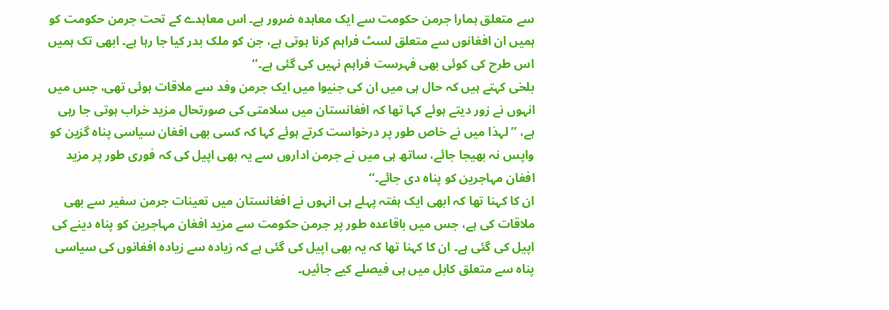سے متعلق ہمارا جرمن حکومت سے ایک معاہدہ ضرور ہے۔ اس معاہدے کے تحت جرمن حکومت کو ہمیں ان افغانوں سے متعلق لسٹ فراہم کرنا ہوتی ہے، جن کو ملک بدر کیا جا رہا ہے۔ ابھی تک ہمیں اس طرح کی کوئی بھی فہرست فراہم نہیں کی گئی ہے۔‘‘
بلخی کہتے ہیں کہ حال ہی میں ان کی جنیوا میں ایک جرمن وفد سے ملاقات ہوئی تھی، جس میں انہوں نے زور دیتے ہوئے کہا تھا کہ افغانستان میں سلامتی کی صورتحال مزید خراب ہوتی جا رہی ہے، ’’ لہذا میں نے خاص طور پر درخواست کرتے ہوئے کہا کہ کسی بھی افغان سیاسی پناہ گزین کو واپس نہ بھیجا جائے، ساتھ ہی میں نے جرمن اداروں سے یہ بھی اپیل کی کہ فوری طور پر مزید افغان مہاجرین کو پناہ دی جائے۔‘‘
ان کا کہنا تھا کہ ابھی ایک ہفتہ پہلے ہی انہوں نے افغانستان میں تعینات جرمن سفیر سے بھی ملاقات کی ہے، جس میں باقاعدہ طور پر جرمن حکومت سے مزید افغان مہاجرین کو پناہ دینے کی اپیل کی گئی ہے۔ ان کا کہنا تھا کہ یہ بھی اپیل کی گئی ہے کہ زیادہ سے زیادہ افغانوں کی سیاسی پناہ سے متعلق کابل میں ہی فیصلے کیے جائیں۔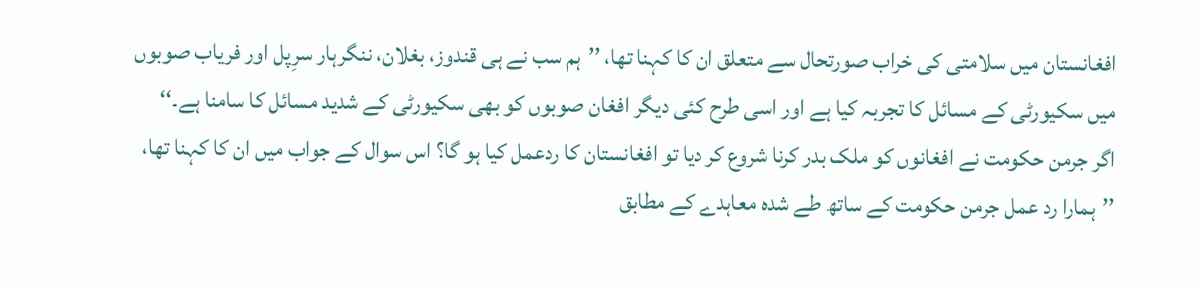افغانستان میں سلامتی کی خراب صورتحال سے متعلق ان کا کہنا تھا، ’’ہم سب نے ہی قندوز، بغلان، ننگرہار سرِپل اور فریاب صوبوں میں سکیورٹی کے مسائل کا تجربہ کیا ہے اور اسی طرح کئی دیگر افغان صوبوں کو بھی سکیورٹی کے شدید مسائل کا سامنا ہے۔‘‘
اگر جرمن حکومت نے افغانوں کو ملک بدر کرنا شروع کر دیا تو افغانستان کا ردعمل کیا ہو گا؟ اس سوال کے جواب میں ان کا کہنا تھا، ’’ہمارا رد عمل جرمن حکومت کے ساتھ طے شدہ معاہدے کے مطابق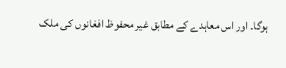ہوگا۔ اور اس معاہدے کے مطابق غیر محفوظ افغانوں کی ملک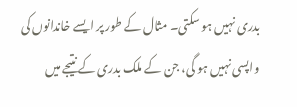بدری نہیں ہو سکتی۔ مثال کے طور پر ایسے خاندانوں کی واپسی نہیں ہو گی، جن کے ملک بدری کے نتیجے میں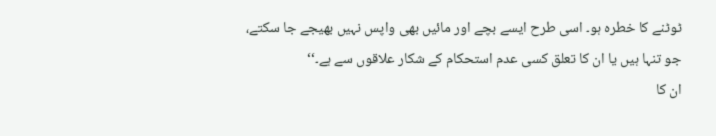ٹوٹنے کا خطرہ ہو۔ اسی طرح ایسے بچے اور مائیں بھی واپس نہیں بھیجے جا سکتے، جو تنہا ہیں یا ان کا تعلق کسی عدم استحکام کے شکار علاقوں سے ہے۔‘‘
ان کا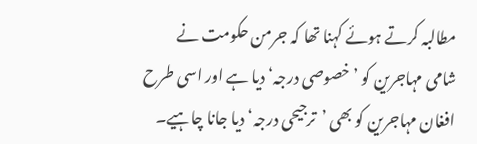مطالبہ کرتے ہوئے کہنا تھا کہ جرمن حکومت نے شامی مہاجرین کو ’خصوصی درجہ‘ دیا ہے اور اسی طرح افغان مہاجرین کو بھی ’ترجیحی درجہ‘ دیا جانا چاہیے۔